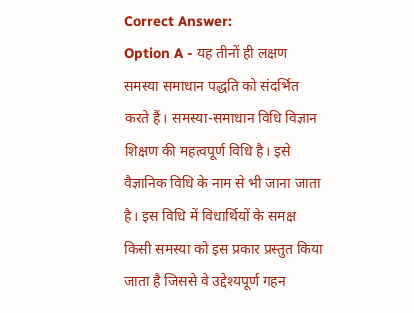Correct Answer:
Option A - यह तीनों ही लक्षण समस्या समाधान पद्धति को संदर्भित करते हैं। समस्या-समाधान विधि विज्ञान शिक्षण की महत्वपूर्ण विधि है। इसे वैज्ञानिक विधि के नाम से भी जाना जाता है। इस विधि में विधार्थियों के समक्ष किसी समस्या को इस प्रकार प्रस्तुत किया जाता है जिससे वे उद्देश्यपूर्ण गहन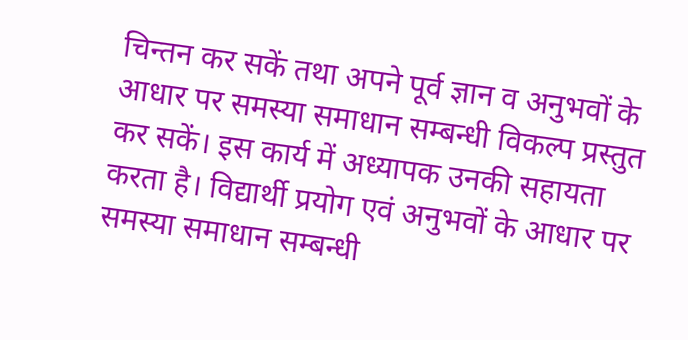चिन्तन कर सकें तथा अपने पूर्व ज्ञान व अनुभवों के आधार पर समस्या समाधान सम्बन्धी विकल्प प्रस्तुत कर सकें। इस कार्य में अध्यापक उनकी सहायता करता है। विद्यार्थी प्रयोग एवं अनुभवों के आधार पर समस्या समाधान सम्बन्धी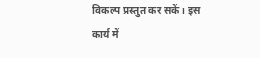विकल्प प्रस्तुत कर सकें। इस कार्य में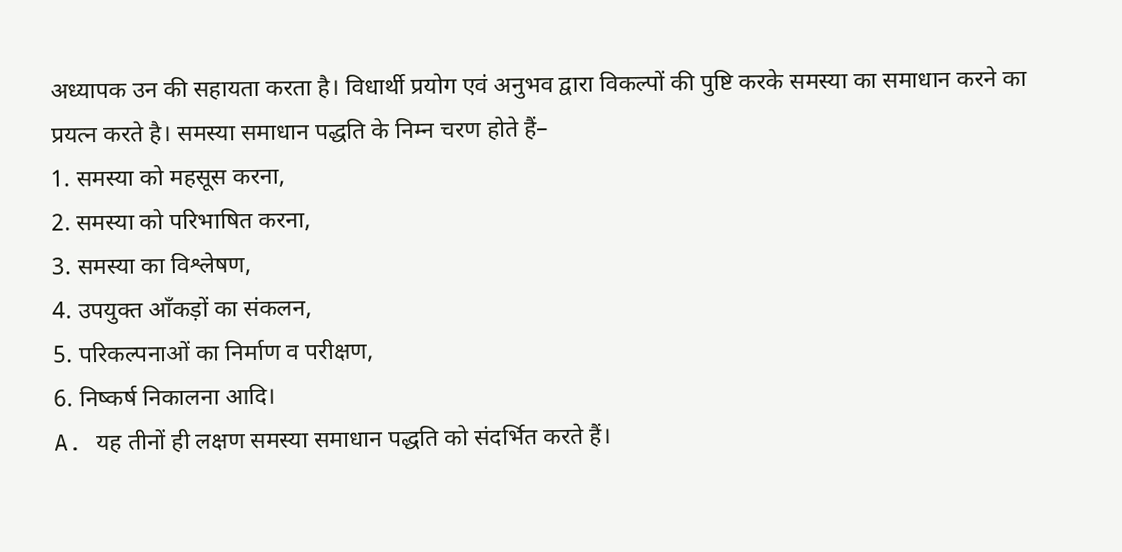अध्यापक उन की सहायता करता है। विधार्थी प्रयोग एवं अनुभव द्वारा विकल्पों की पुष्टि करके समस्या का समाधान करने का प्रयत्न करते है। समस्या समाधान पद्धति के निम्न चरण होते हैं–
1. समस्या को महसूस करना,
2. समस्या को परिभाषित करना,
3. समस्या का विश्लेषण,
4. उपयुक्त आँकड़ों का संकलन,
5. परिकल्पनाओं का निर्माण व परीक्षण,
6. निष्कर्ष निकालना आदि।
A. यह तीनों ही लक्षण समस्या समाधान पद्धति को संदर्भित करते हैं।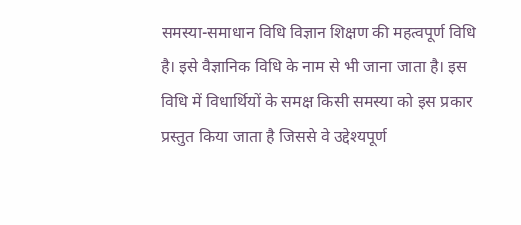समस्या-समाधान विधि विज्ञान शिक्षण की महत्वपूर्ण विधि है। इसे वैज्ञानिक विधि के नाम से भी जाना जाता है। इस विधि में विधार्थियों के समक्ष किसी समस्या को इस प्रकार प्रस्तुत किया जाता है जिससे वे उद्देश्यपूर्ण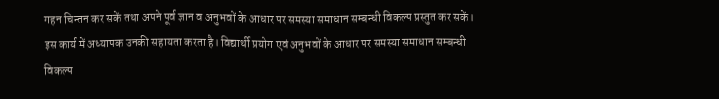गहन चिन्तन कर सकें तथा अपने पूर्व ज्ञान व अनुभवों के आधार पर समस्या समाधान सम्बन्धी विकल्प प्रस्तुत कर सकें। इस कार्य में अध्यापक उनकी सहायता करता है। विद्यार्थी प्रयोग एवं अनुभवों के आधार पर समस्या समाधान सम्बन्धी विकल्प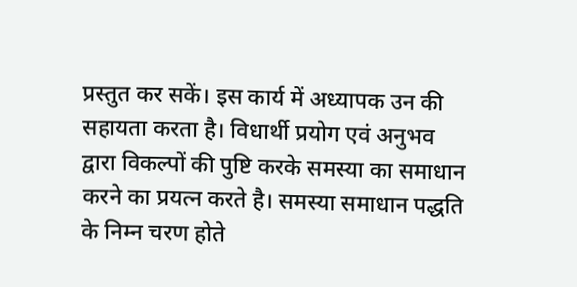प्रस्तुत कर सकें। इस कार्य में अध्यापक उन की सहायता करता है। विधार्थी प्रयोग एवं अनुभव द्वारा विकल्पों की पुष्टि करके समस्या का समाधान करने का प्रयत्न करते है। समस्या समाधान पद्धति के निम्न चरण होते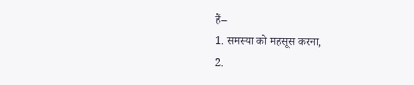हैं–
1. समस्या को महसूस करना,
2.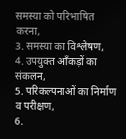समस्या को परिभाषित करना,
3. समस्या का विश्लेषण,
4. उपयुक्त आँकड़ों का संकलन,
5. परिकल्पनाओं का निर्माण व परीक्षण,
6.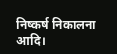निष्कर्ष निकालना आदि।